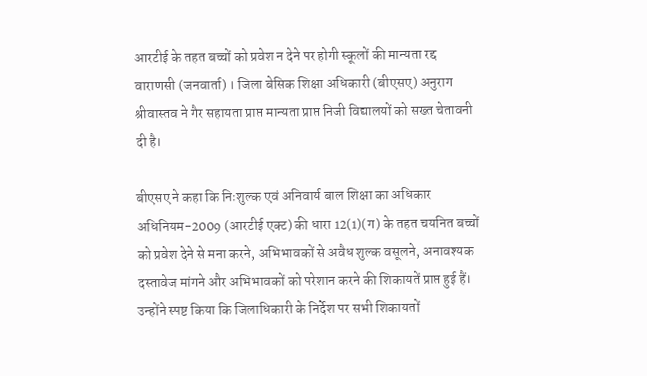आरटीई के तहत बच्चों को प्रवेश न देने पर होगी स्कूलों की मान्यता रद्द
वाराणसी (जनवार्ता) । जिला बेसिक शिक्षा अधिकारी (बीएसए) अनुराग श्रीवास्तव ने गैर सहायता प्राप्त मान्यता प्राप्त निजी विद्यालयों को सख्त चेतावनी दी है।

बीएसए ने कहा कि निःशुल्क एवं अनिवार्य बाल शिक्षा का अधिकार अधिनियम-2009 (आरटीई एक्ट) की धारा 12(1)(ग) के तहत चयनित बच्चों को प्रवेश देने से मना करने, अभिभावकों से अवैध शुल्क वसूलने, अनावश्यक दस्तावेज मांगने और अभिभावकों को परेशान करने की शिकायतें प्राप्त हुई हैं।
उन्होंने स्पष्ट किया कि जिलाधिकारी के निर्देश पर सभी शिकायतों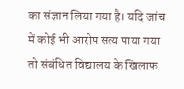का संज्ञान लिया गया है। यदि जांच में कोई भी आरोप सत्य पाया गया तो संबंधित विद्यालय के खिलाफ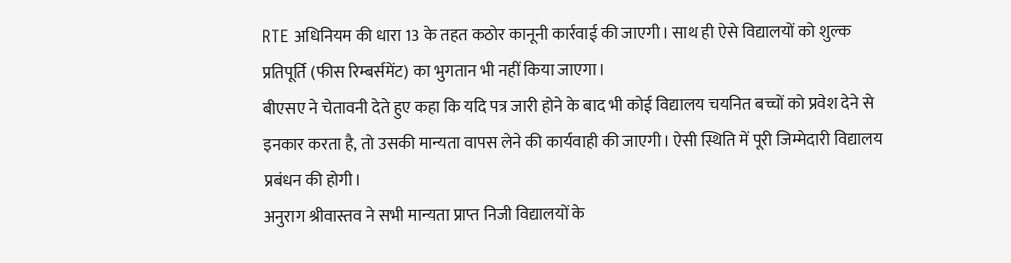RTE अधिनियम की धारा 13 के तहत कठोर कानूनी कार्रवाई की जाएगी। साथ ही ऐसे विद्यालयों को शुल्क प्रतिपूर्ति (फीस रिम्बर्समेंट) का भुगतान भी नहीं किया जाएगा।
बीएसए ने चेतावनी देते हुए कहा कि यदि पत्र जारी होने के बाद भी कोई विद्यालय चयनित बच्चों को प्रवेश देने से इनकार करता है, तो उसकी मान्यता वापस लेने की कार्यवाही की जाएगी। ऐसी स्थिति में पूरी जिम्मेदारी विद्यालय प्रबंधन की होगी।
अनुराग श्रीवास्तव ने सभी मान्यता प्राप्त निजी विद्यालयों के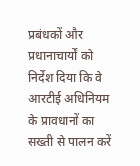प्रबंधकों और प्रधानाचार्यों को निर्देश दिया कि वे आरटीई अधिनियम के प्रावधानों का सख्ती से पालन करें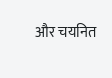और चयनित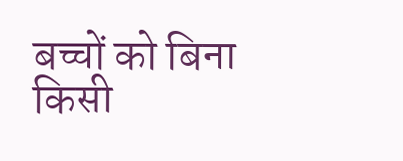बच्चों को बिना किसी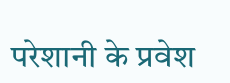परेशानी के प्रवेश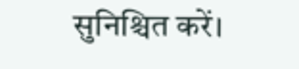सुनिश्चित करें।